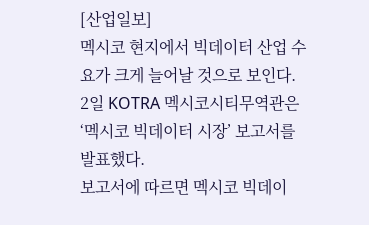[산업일보]
멕시코 현지에서 빅데이터 산업 수요가 크게 늘어날 것으로 보인다. 2일 KOTRA 멕시코시티무역관은 ‘멕시코 빅데이터 시장’ 보고서를 발표했다.
보고서에 따르면 멕시코 빅데이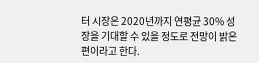터 시장은 2020년까지 연평균 30% 성장을 기대할 수 있을 정도로 전망이 밝은 편이라고 한다.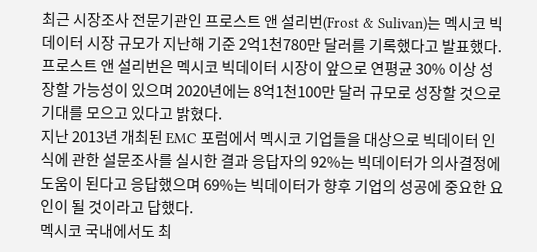최근 시장조사 전문기관인 프로스트 앤 설리번(Frost & Sulivan)는 멕시코 빅데이터 시장 규모가 지난해 기준 2억1천780만 달러를 기록했다고 발표했다.
프로스트 앤 설리번은 멕시코 빅데이터 시장이 앞으로 연평균 30% 이상 성장할 가능성이 있으며 2020년에는 8억1천100만 달러 규모로 성장할 것으로 기대를 모으고 있다고 밝혔다.
지난 2013년 개최된 EMC 포럼에서 멕시코 기업들을 대상으로 빅데이터 인식에 관한 설문조사를 실시한 결과 응답자의 92%는 빅데이터가 의사결정에 도움이 된다고 응답했으며 69%는 빅데이터가 향후 기업의 성공에 중요한 요인이 될 것이라고 답했다.
멕시코 국내에서도 최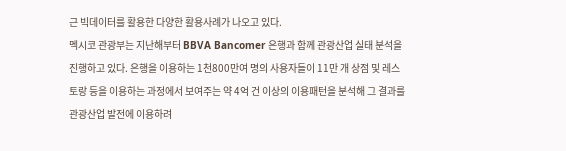근 빅데이터를 활용한 다양한 활용사례가 나오고 있다.
멕시코 관광부는 지난해부터 BBVA Bancomer 은행과 함께 관광산업 실태 분석을 진행하고 있다. 은행을 이용하는 1천800만여 명의 사용자들이 11만 개 상점 및 레스토랑 등을 이용하는 과정에서 보여주는 약 4억 건 이상의 이용패턴을 분석해 그 결과를 관광산업 발전에 이용하려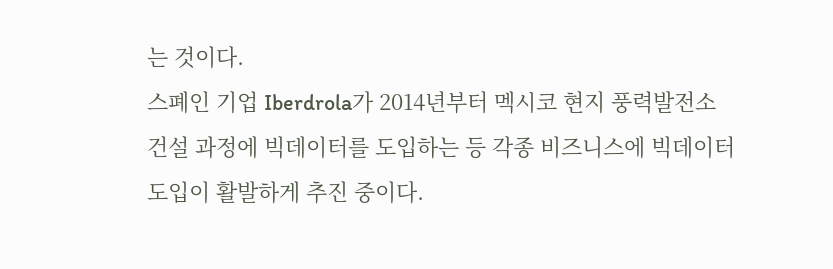는 것이다.
스폐인 기업 Iberdrola가 2014년부터 멕시코 현지 풍력발전소 건설 과정에 빅데이터를 도입하는 등 각종 비즈니스에 빅데이터 도입이 활발하게 추진 중이다.